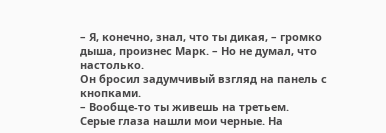– Я, конечно, знал, что ты дикая, – громко дыша, произнес Марк. – Но не думал, что настолько.
Он бросил задумчивый взгляд на панель с кнопками.
– Вообще-то ты живешь на третьем.
Серые глаза нашли мои черные. На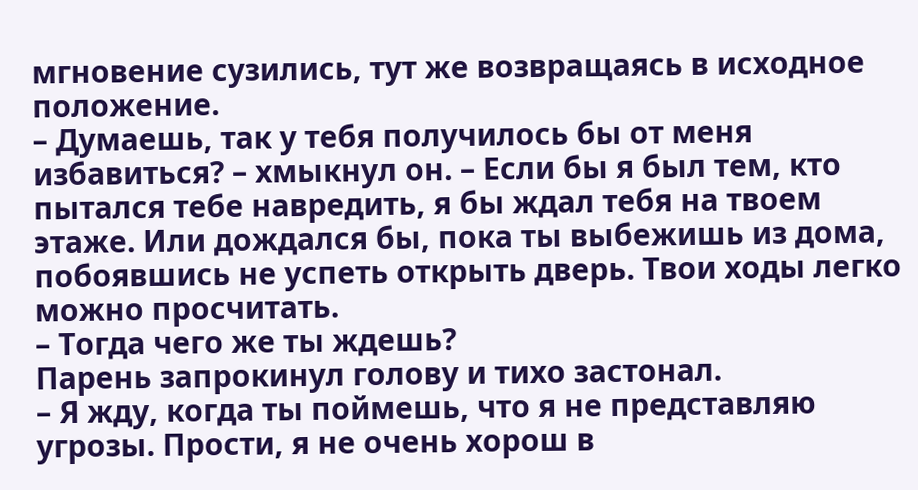мгновение сузились, тут же возвращаясь в исходное положение.
– Думаешь, так у тебя получилось бы от меня избавиться? – хмыкнул он. – Если бы я был тем, кто пытался тебе навредить, я бы ждал тебя на твоем этаже. Или дождался бы, пока ты выбежишь из дома, побоявшись не успеть открыть дверь. Твои ходы легко можно просчитать.
– Тогда чего же ты ждешь?
Парень запрокинул голову и тихо застонал.
– Я жду, когда ты поймешь, что я не представляю угрозы. Прости, я не очень хорош в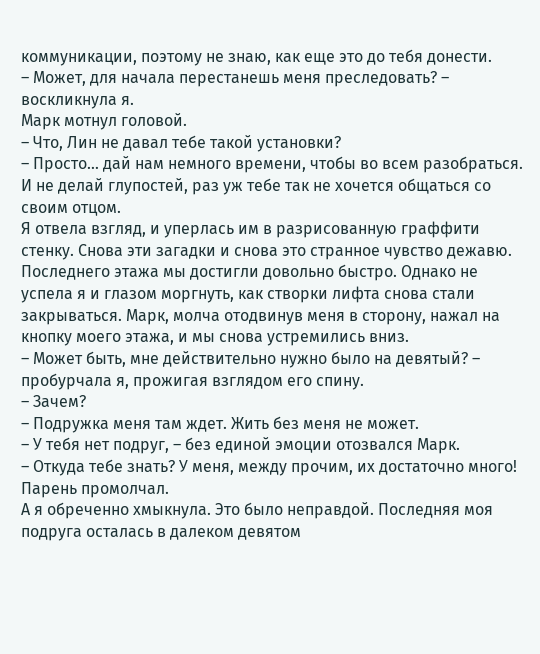коммуникации, поэтому не знаю, как еще это до тебя донести.
– Может, для начала перестанешь меня преследовать? – воскликнула я.
Марк мотнул головой.
– Что, Лин не давал тебе такой установки?
– Просто… дай нам немного времени, чтобы во всем разобраться. И не делай глупостей, раз уж тебе так не хочется общаться со своим отцом.
Я отвела взгляд, и уперлась им в разрисованную граффити стенку. Снова эти загадки и снова это странное чувство дежавю.
Последнего этажа мы достигли довольно быстро. Однако не успела я и глазом моргнуть, как створки лифта снова стали закрываться. Марк, молча отодвинув меня в сторону, нажал на кнопку моего этажа, и мы снова устремились вниз.
– Может быть, мне действительно нужно было на девятый? – пробурчала я, прожигая взглядом его спину.
– Зачем?
– Подружка меня там ждет. Жить без меня не может.
– У тебя нет подруг, – без единой эмоции отозвался Марк.
– Откуда тебе знать? У меня, между прочим, их достаточно много!
Парень промолчал.
А я обреченно хмыкнула. Это было неправдой. Последняя моя подруга осталась в далеком девятом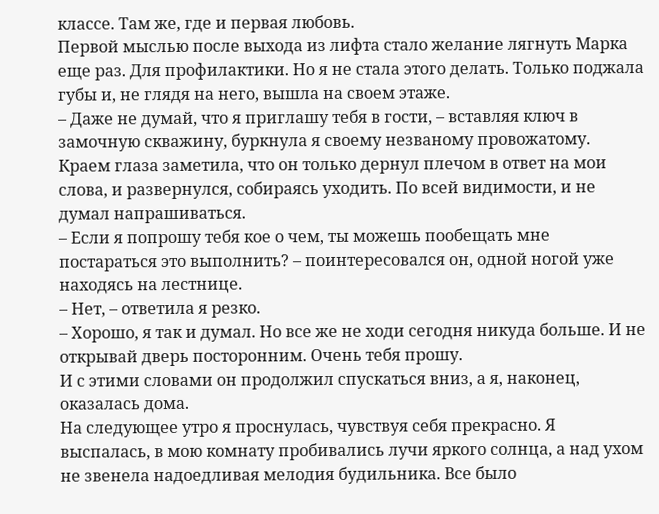классе. Там же, где и первая любовь.
Первой мыслью после выхода из лифта стало желание лягнуть Марка еще раз. Для профилактики. Но я не стала этого делать. Только поджала губы и, не глядя на него, вышла на своем этаже.
– Даже не думай, что я приглашу тебя в гости, – вставляя ключ в замочную скважину, буркнула я своему незваному провожатому.
Краем глаза заметила, что он только дернул плечом в ответ на мои слова, и развернулся, собираясь уходить. По всей видимости, и не думал напрашиваться.
– Если я попрошу тебя кое о чем, ты можешь пообещать мне постараться это выполнить? – поинтересовался он, одной ногой уже находясь на лестнице.
– Нет, – ответила я резко.
– Хорошо, я так и думал. Но все же не ходи сегодня никуда больше. И не открывай дверь посторонним. Очень тебя прошу.
И с этими словами он продолжил спускаться вниз, а я, наконец, оказалась дома.
На следующее утро я проснулась, чувствуя себя прекрасно. Я выспалась, в мою комнату пробивались лучи яркого солнца, а над ухом не звенела надоедливая мелодия будильника. Все было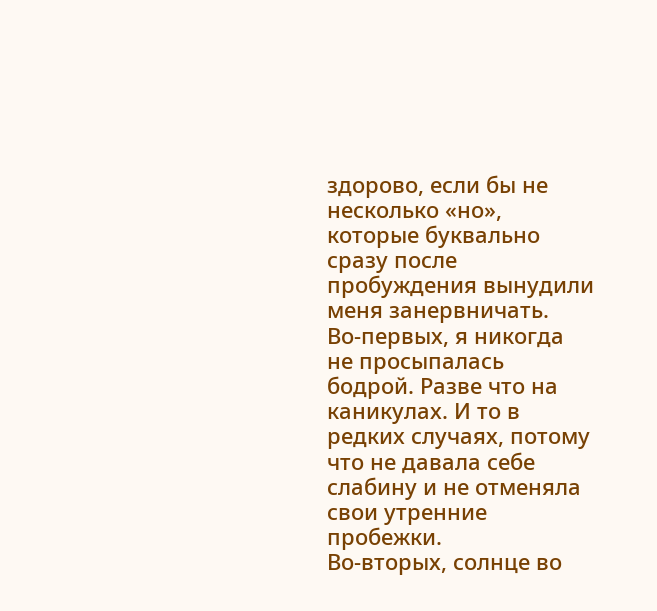здорово, если бы не несколько «но», которые буквально сразу после пробуждения вынудили меня занервничать.
Во-первых, я никогда не просыпалась бодрой. Разве что на каникулах. И то в редких случаях, потому что не давала себе слабину и не отменяла свои утренние пробежки.
Во-вторых, солнце во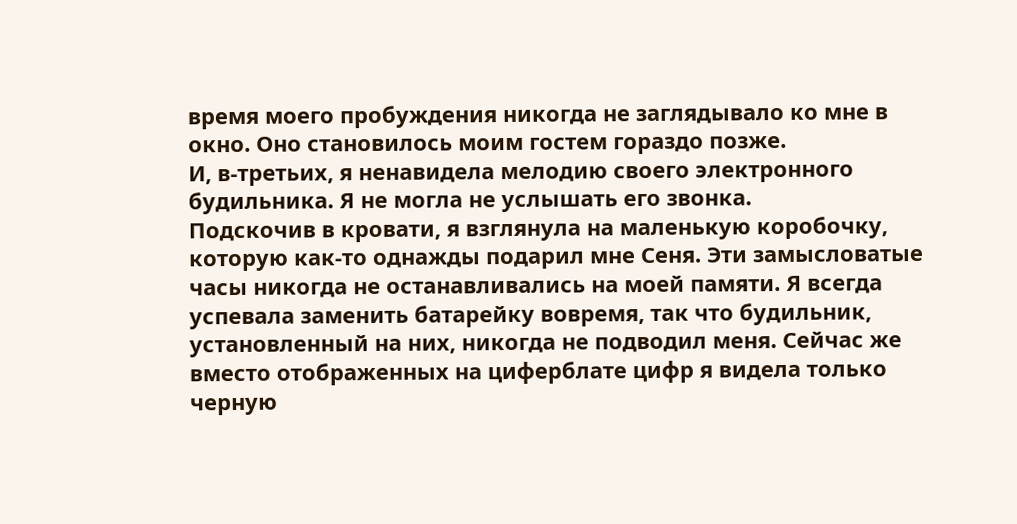время моего пробуждения никогда не заглядывало ко мне в окно. Оно становилось моим гостем гораздо позже.
И, в-третьих, я ненавидела мелодию своего электронного будильника. Я не могла не услышать его звонка.
Подскочив в кровати, я взглянула на маленькую коробочку, которую как-то однажды подарил мне Сеня. Эти замысловатые часы никогда не останавливались на моей памяти. Я всегда успевала заменить батарейку вовремя, так что будильник, установленный на них, никогда не подводил меня. Сейчас же вместо отображенных на циферблате цифр я видела только черную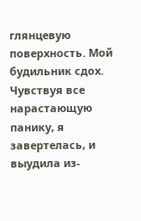глянцевую поверхность. Мой будильник сдох.
Чувствуя все нарастающую панику, я завертелась, и выудила из-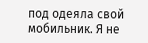под одеяла свой мобильник. Я не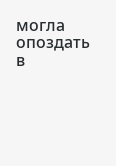могла опоздать в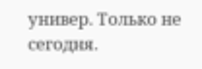универ. Только не сегодня.